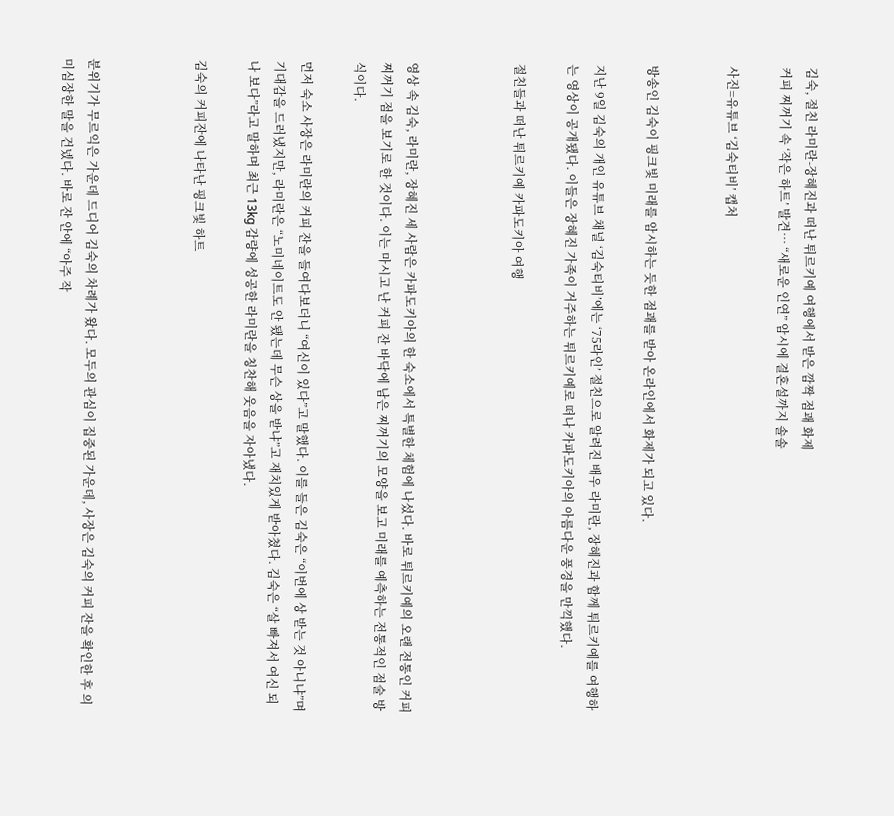김숙, 절친 라미란-장혜진과 떠난 튀르키예 여행에서 받은 깜짝 점괘 화제
커피 찌꺼기 속 ‘작은 하트’ 발견… “새로운 인연” 암시에 결혼설까지 솔솔

사진=유튜브 ‘김숙티비’ 캡처


방송인 김숙이 핑크빛 미래를 암시하는 듯한 점괘를 받아 온라인에서 화제가 되고 있다.

지난 9일 김숙의 개인 유튜브 채널 ‘김숙티비’에는 ‘75라인’ 절친으로 알려진 배우 라미란, 장혜진과 함께 튀르키예를 여행하는 영상이 공개됐다. 이들은 장혜진 가족이 거주하는 튀르키예로 떠나 카파도키아의 아름다운 풍경을 만끽했다.

절친들과 떠난 튀르키예 카파도키아 여행



영상 속 김숙, 라미란, 장혜진 세 사람은 카파도키아의 한 숙소에서 특별한 체험에 나섰다. 바로 튀르키예의 오랜 전통인 커피 찌꺼기 점을 보기로 한 것이다. 이는 마시고 난 커피 잔 바닥에 남은 찌꺼기의 모양을 보고 미래를 예측하는 전통적인 점술 방식이다.

먼저 숙소 사장은 라미란의 커피 잔을 들여다보더니 “여신이 있다”고 말했다. 이를 들은 김숙은 “이번에 상 받는 것 아니냐”며 기대감을 드러냈지만, 라미란은 “노미네이트도 안 됐는데 무슨 상을 받냐”고 재치있게 받아쳤다. 김숙은 “살 빠져서 여신 되나 보다”라고 말하며 최근 13kg 감량에 성공한 라미란을 칭찬해 웃음을 자아냈다.

김숙의 커피잔에 나타난 핑크빛 하트



분위기가 무르익은 가운데 드디어 김숙의 차례가 왔다. 모두의 관심이 집중된 가운데, 사장은 김숙의 커피 잔을 확인한 후 의미심장한 말을 건넸다. 바로 잔 안에 “아주 작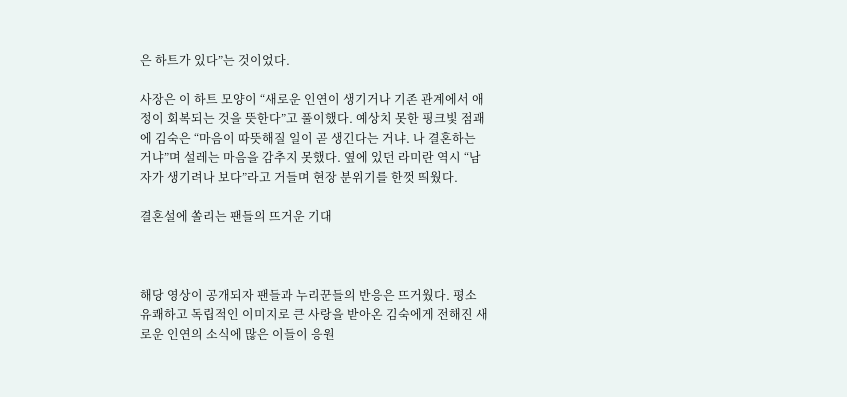은 하트가 있다”는 것이었다.

사장은 이 하트 모양이 “새로운 인연이 생기거나 기존 관계에서 애정이 회복되는 것을 뜻한다”고 풀이했다. 예상치 못한 핑크빛 점괘에 김숙은 “마음이 따뜻해질 일이 곧 생긴다는 거냐. 나 결혼하는 거냐”며 설레는 마음을 감추지 못했다. 옆에 있던 라미란 역시 “남자가 생기려나 보다”라고 거들며 현장 분위기를 한껏 띄웠다.

결혼설에 쏠리는 팬들의 뜨거운 기대



해당 영상이 공개되자 팬들과 누리꾼들의 반응은 뜨거웠다. 평소 유쾌하고 독립적인 이미지로 큰 사랑을 받아온 김숙에게 전해진 새로운 인연의 소식에 많은 이들이 응원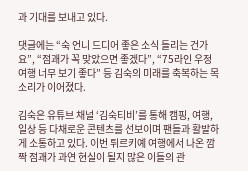과 기대를 보내고 있다.

댓글에는 “숙 언니 드디어 좋은 소식 들리는 건가요”, “점괘가 꼭 맞았으면 좋겠다”, “75라인 우정 여행 너무 보기 좋다” 등 김숙의 미래를 축복하는 목소리가 이어졌다.

김숙은 유튜브 채널 ‘김숙티비’를 통해 캠핑, 여행, 일상 등 다채로운 콘텐츠를 선보이며 팬들과 활발하게 소통하고 있다. 이번 튀르키예 여행에서 나온 깜짝 점괘가 과연 현실이 될지 많은 이들의 관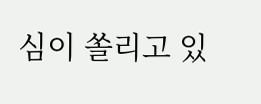심이 쏠리고 있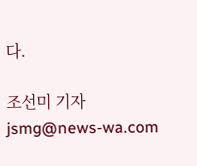다.

조선미 기자 jsmg@news-wa.com